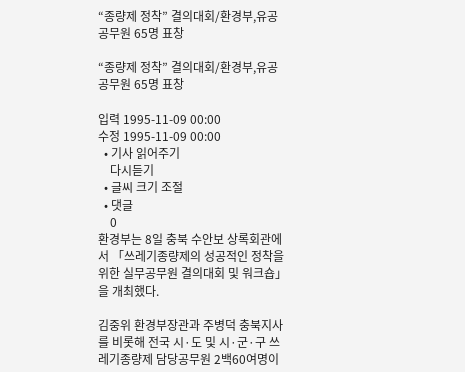“종량제 정착” 결의대회/환경부,유공 공무원 65명 표창

“종량제 정착” 결의대회/환경부,유공 공무원 65명 표창

입력 1995-11-09 00:00
수정 1995-11-09 00:00
  • 기사 읽어주기
    다시듣기
  • 글씨 크기 조절
  • 댓글
    0
환경부는 8일 충북 수안보 상록회관에서 「쓰레기종량제의 성공적인 정착을 위한 실무공무원 결의대회 및 워크숍」을 개최했다.

김중위 환경부장관과 주병덕 충북지사를 비롯해 전국 시·도 및 시·군·구 쓰레기종량제 담당공무원 2백60여명이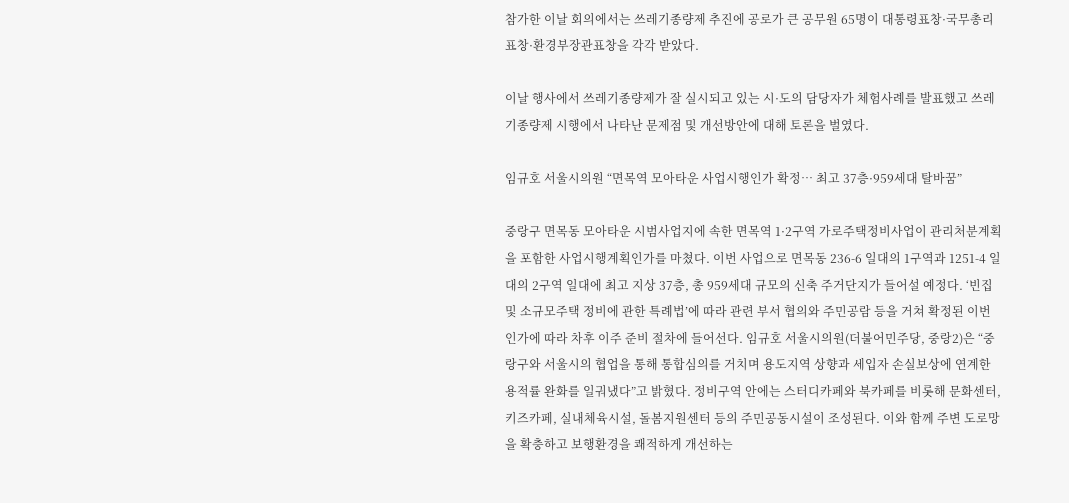참가한 이날 회의에서는 쓰레기종량제 추진에 공로가 큰 공무원 65명이 대통령표창·국무총리표창·환경부장관표창을 각각 받았다.

이날 행사에서 쓰레기종량제가 잘 실시되고 있는 시·도의 담당자가 체험사례를 발표했고 쓰레기종량제 시행에서 나타난 문제점 및 개선방안에 대해 토론을 벌였다.

임규호 서울시의원 “면목역 모아타운 사업시행인가 확정… 최고 37층·959세대 탈바꿈”

중랑구 면목동 모아타운 시범사업지에 속한 면목역 1·2구역 가로주택정비사업이 관리처분계획을 포함한 사업시행계획인가를 마쳤다. 이번 사업으로 면목동 236-6 일대의 1구역과 1251-4 일대의 2구역 일대에 최고 지상 37층, 총 959세대 규모의 신축 주거단지가 들어설 예정다. ‘빈집 및 소규모주택 정비에 관한 특례법’에 따라 관련 부서 협의와 주민공람 등을 거쳐 확정된 이번 인가에 따라 차후 이주 준비 절차에 들어선다. 임규호 서울시의원(더불어민주당, 중랑2)은 “중랑구와 서울시의 협업을 통해 통합심의를 거치며 용도지역 상향과 세입자 손실보상에 연계한 용적률 완화를 일궈냈다”고 밝혔다. 정비구역 안에는 스터디카페와 북카페를 비롯해 문화센터, 키즈카페, 실내체육시설, 돌봄지원센터 등의 주민공동시설이 조성된다. 이와 함께 주변 도로망을 확충하고 보행환경을 쾌적하게 개선하는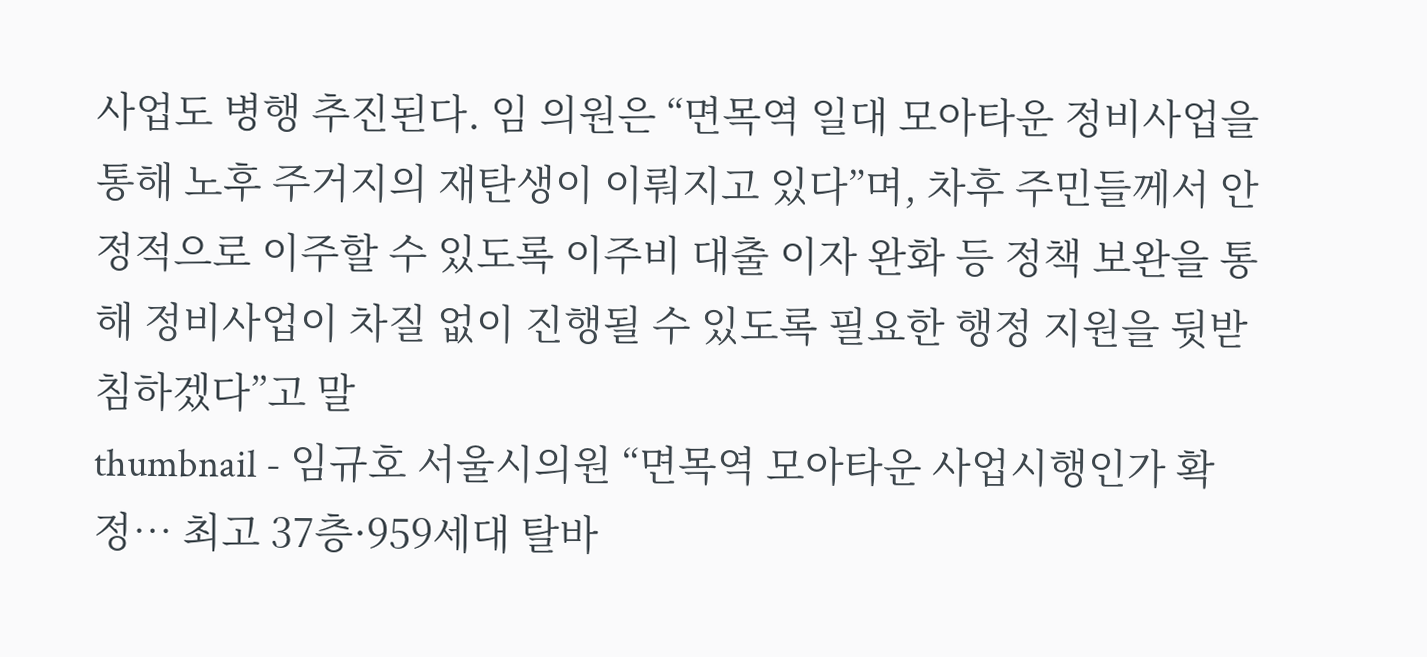사업도 병행 추진된다. 임 의원은 “면목역 일대 모아타운 정비사업을 통해 노후 주거지의 재탄생이 이뤄지고 있다”며, 차후 주민들께서 안정적으로 이주할 수 있도록 이주비 대출 이자 완화 등 정책 보완을 통해 정비사업이 차질 없이 진행될 수 있도록 필요한 행정 지원을 뒷받침하겠다”고 말
thumbnail - 임규호 서울시의원 “면목역 모아타운 사업시행인가 확정… 최고 37층·959세대 탈바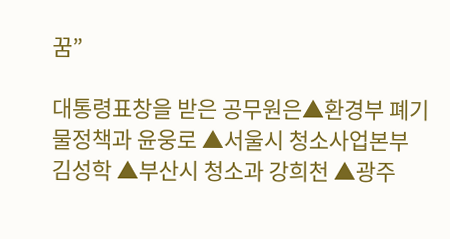꿈”

대통령표창을 받은 공무원은▲환경부 폐기물정책과 윤웅로 ▲서울시 청소사업본부 김성학 ▲부산시 청소과 강희천 ▲광주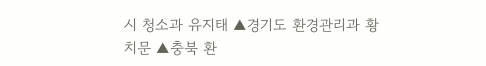시 청소과 유지태 ▲경기도 환경관리과 황치문 ▲충북 환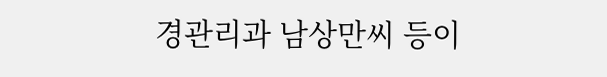경관리과 남상만씨 등이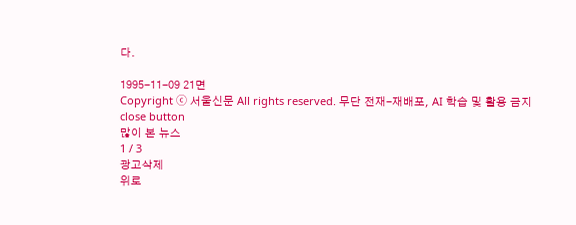다.

1995-11-09 21면
Copyright ⓒ 서울신문 All rights reserved. 무단 전재-재배포, AI 학습 및 활용 금지
close button
많이 본 뉴스
1 / 3
광고삭제
위로